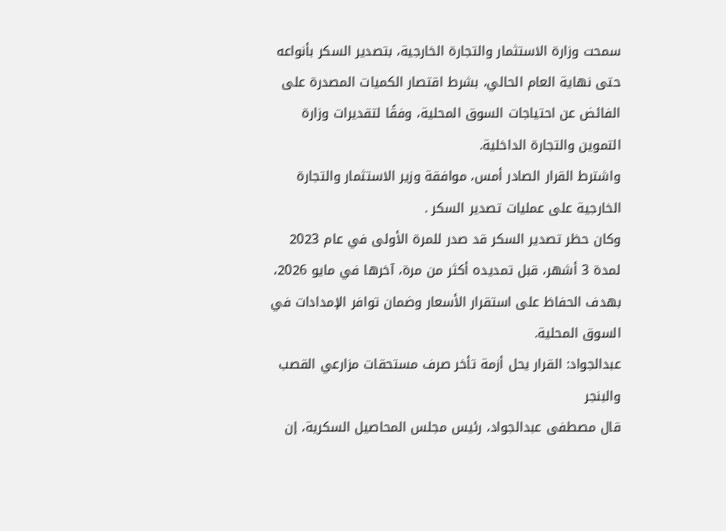سمحت وزارة الاستثمار والتجارة الخارجية، بتصدير السكر بأنواعه حتى نهاية العام الحالي، بشرط اقتصار الكميات المصدرة على الفائض عن احتياجات السوق المحلية، وفقًا لتقديرات وزارة التموين والتجارة الداخلية.
واشترط القرار الصادر أمس، موافقة وزير الاستثمار والتجارة الخارجية على عمليات تصدير السكر .
وكان حظر تصدير السكر قد صدر للمرة الأولى في عام 2023 لمدة 3 أشهر، قبل تمديده أكثر من مرة، آخرها في مايو 2026، بهدف الحفاظ على استقرار الأسعار وضمان توافر الإمدادات في السوق المحلية.
عبدالجواد: القرار يحل أزمة تأخر صرف مستحقات مزارعي القصب والبنجر
قال مصطفى عبدالجواد، رئيس مجلس المحاصيل السكرية، إن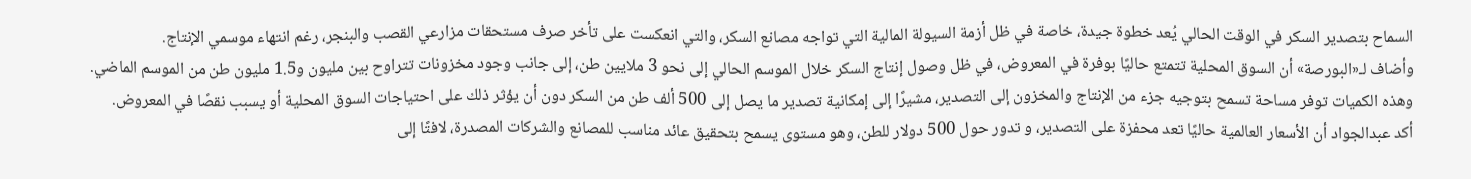السماح بتصدير السكر في الوقت الحالي يُعد خطوة جيدة، خاصة في ظل أزمة السيولة المالية التي تواجه مصانع السكر، والتي انعكست على تأخر صرف مستحقات مزارعي القصب والبنجر، رغم انتهاء موسمي الإنتاج.
وأضاف لـ«البورصة» أن السوق المحلية تتمتع حاليًا بوفرة في المعروض، في ظل وصول إنتاج السكر خلال الموسم الحالي إلى نحو 3 ملايين طن، إلى جانب وجود مخزونات تتراوح بين مليون و1.5 مليون طن من الموسم الماضي.
وهذه الكميات توفر مساحة تسمح بتوجيه جزء من الإنتاج والمخزون إلى التصدير، مشيرًا إلى إمكانية تصدير ما يصل إلى 500 ألف طن من السكر دون أن يؤثر ذلك على احتياجات السوق المحلية أو يسبب نقصًا في المعروض.
أكد عبدالجواد أن الأسعار العالمية حاليًا تعد محفزة على التصدير، و تدور حول 500 دولار للطن، وهو مستوى يسمح بتحقيق عائد مناسب للمصانع والشركات المصدرة، لافتًا إلى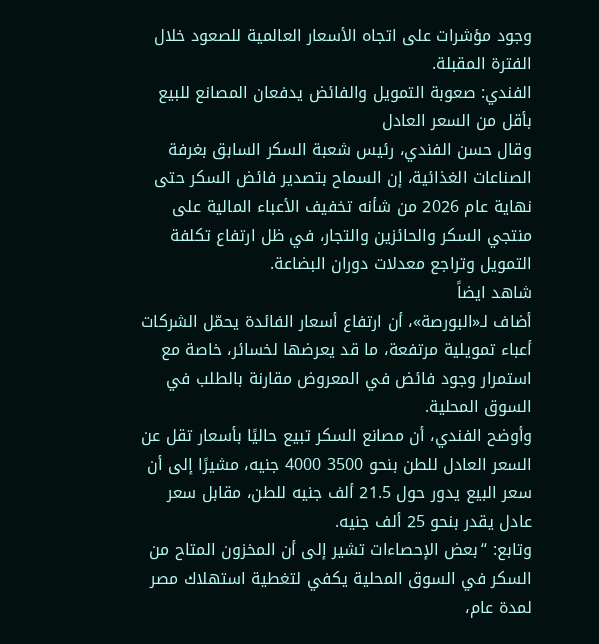وجود مؤشرات على اتجاه الأسعار العالمية للصعود خلال الفترة المقبلة.
الفندي: صعوبة التمويل والفائض يدفعان المصانع للبيع بأقل من السعر العادل
وقال حسن الفندي، رئيس شعبة السكر السابق بغرفة الصناعات الغذائية، إن السماح بتصدير فائض السكر حتى نهاية عام 2026 من شأنه تخفيف الأعباء المالية على منتجي السكر والحائزين والتجار، في ظل ارتفاع تكلفة التمويل وتراجع معدلات دوران البضاعة.
شاهد ايضاً
أضاف لـ«البورصة»، أن ارتفاع أسعار الفائدة يحمّل الشركات أعباء تمويلية مرتفعة، ما قد يعرضها لخسائر، خاصة مع استمرار وجود فائض في المعروض مقارنة بالطلب في السوق المحلية.
وأوضح الفندي، أن مصانع السكر تبيع حاليًا بأسعار تقل عن السعر العادل للطن بنحو 3500 4000 جنيه، مشيرًا إلى أن سعر البيع يدور حول 21.5 ألف جنيه للطن، مقابل سعر عادل يقدر بنحو 25 ألف جنيه.
وتابع: “بعض الإحصاءات تشير إلى أن المخزون المتاح من السكر في السوق المحلية يكفي لتغطية استهلاك مصر لمدة عام،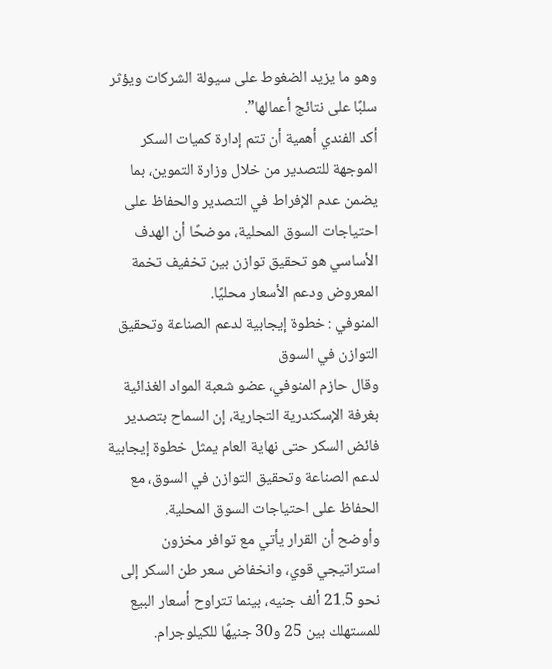وهو ما يزيد الضغوط على سيولة الشركات ويؤثر سلبًا على نتائج أعمالها”.
أكد الفندي أهمية أن تتم إدارة كميات السكر الموجهة للتصدير من خلال وزارة التموين، بما يضمن عدم الإفراط في التصدير والحفاظ على احتياجات السوق المحلية، موضحًا أن الهدف الأساسي هو تحقيق توازن بين تخفيف تخمة المعروض ودعم الأسعار محليًا.
المنوفي : خطوة إيجابية لدعم الصناعة وتحقيق التوازن في السوق
وقال حازم المنوفي، عضو شعبة المواد الغذائية بغرفة الإسكندرية التجارية، إن السماح بتصدير فائض السكر حتى نهاية العام يمثل خطوة إيجابية لدعم الصناعة وتحقيق التوازن في السوق، مع الحفاظ على احتياجات السوق المحلية.
وأوضح أن القرار يأتي مع توافر مخزون استراتيجي قوي، وانخفاض سعر طن السكر إلى نحو 21.5 ألف جنيه، بينما تتراوح أسعار البيع للمستهلك بين 25 و30 جنيهًا للكيلوجرام.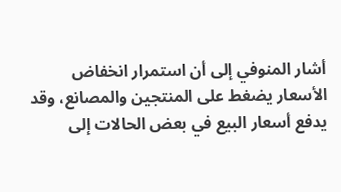أشار المنوفي إلى أن استمرار انخفاض الأسعار يضغط على المنتجين والمصانع، وقد يدفع أسعار البيع في بعض الحالات إلى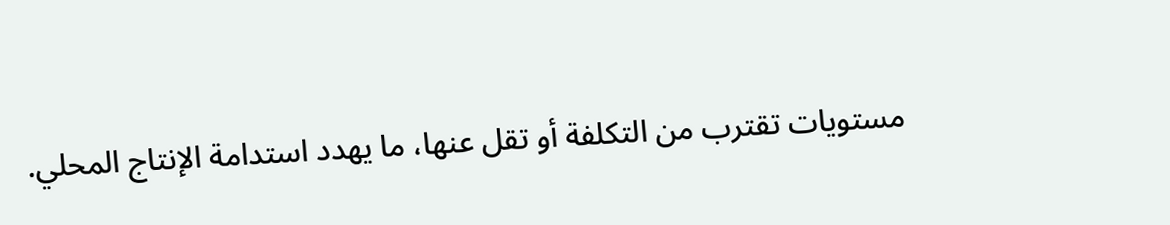مستويات تقترب من التكلفة أو تقل عنها، ما يهدد استدامة الإنتاج المحلي.